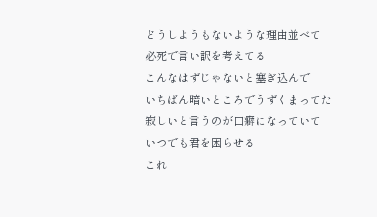どうしようもないような理由並べて
必死で言い訳を考えてる
こんなはずじゃないと塞ぎ込んで
いちばん暗いところでうずくまってた
寂しいと言うのが口癖になっていて
いつでも君を困らせる
これ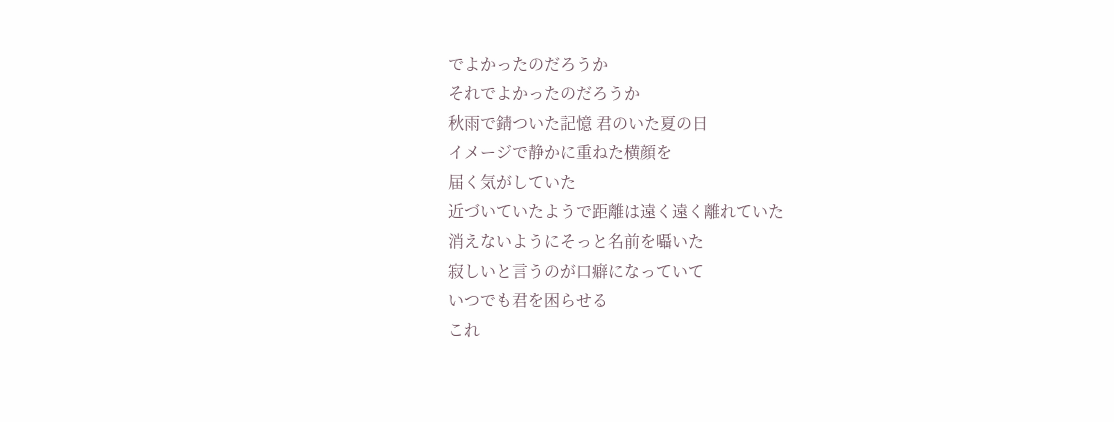でよかったのだろうか
それでよかったのだろうか
秋雨で錆ついた記憶 君のいた夏の日
イメージで静かに重ねた横顔を
届く気がしていた
近づいていたようで距離は遠く遠く離れていた
消えないようにそっと名前を囁いた
寂しいと言うのが口癖になっていて
いつでも君を困らせる
これ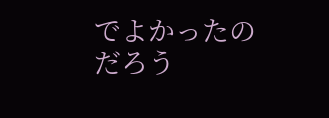でよかったのだろう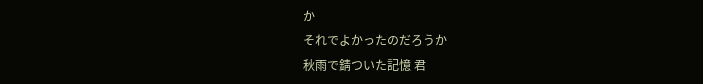か
それでよかったのだろうか
秋雨で錆ついた記憶 君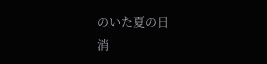のいた夏の日
消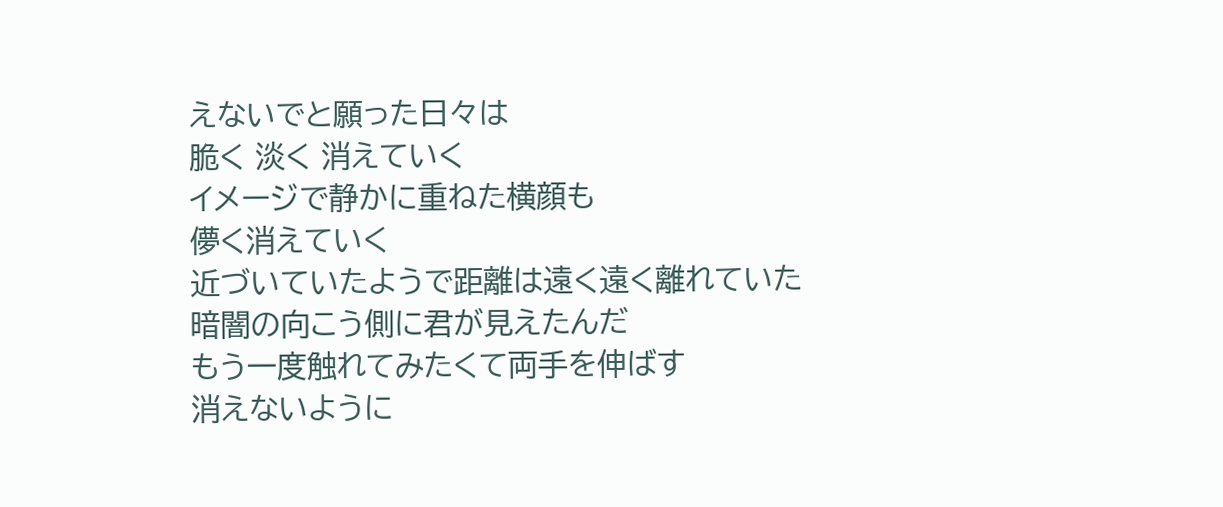えないでと願った日々は
脆く 淡く 消えていく
イメージで静かに重ねた横顔も
儚く消えていく
近づいていたようで距離は遠く遠く離れていた
暗闇の向こう側に君が見えたんだ
もう一度触れてみたくて両手を伸ばす
消えないように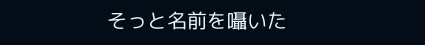そっと名前を囁いた